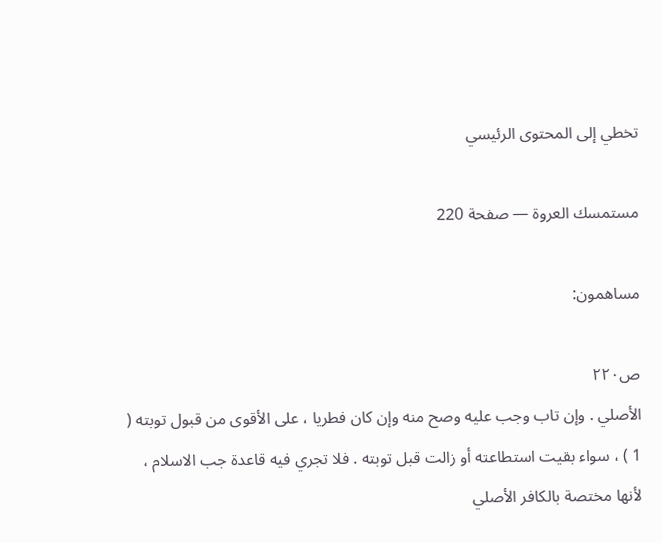تخطي إلى المحتوى الرئيسي

مستمسك العروة — صفحة 220

مساهمون:

ص٢٢٠
الأصلي . وإن تاب وجب عليه وصح منه وإن كان فطريا ، على الأقوى من قبول توبته ( 1 ) ، سواء بقيت استطاعته أو زالت قبل توبته . فلا تجري فيه قاعدة جب الاسلام ، لأنها مختصة بالكافر الأصلي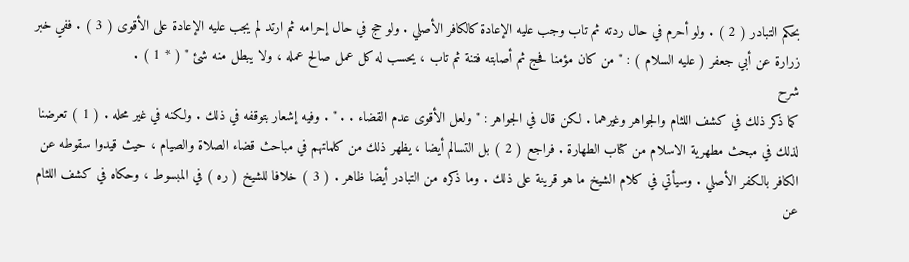بحكم التبادر ( 2 ) . ولو أحرم في حال ردته ثم تاب وجب عليه الإعادة كالكافر الأصلي . ولو حج في حال إحرامه ثم ارتد لم يجب عليه الإعادة على الأقوى ( 3 ) . ففي خبر زرارة عن أبي جعفر ( عليه السلام ) : " من كان مؤمنا فحج ثم أصابته فتنة ثم تاب ، يحسب له كل عمل صالح عمله ، ولا يبطل منه شئ " ( * 1 ) .
شرح
كما ذكر ذلك في كشف اللثام والجواهر وغيرهما . لكن قال في الجواهر : " ولعل الأقوى عدم القضاء . . " . وفيه إشعار بتوقفه في ذلك . ولكنه في غير محله . ( 1 ) تعرضنا لذلك في مبحث مطهرية الاسلام من كتاب الطهارة . فراجع ( 2 ) بل التسالم أيضا ، يظهر ذلك من كلماتهم في مباحث قضاء الصلاة والصيام ، حيث قيدوا سقوطه عن الكافر بالكفر الأصلي . وسيأتي في كلام الشيخ ما هو قرينة على ذلك . وما ذكره من التبادر أيضا ظاهر . ( 3 ) خلافا للشيخ ( ره ) في المبسوط ، وحكاه في كشف اللثام عن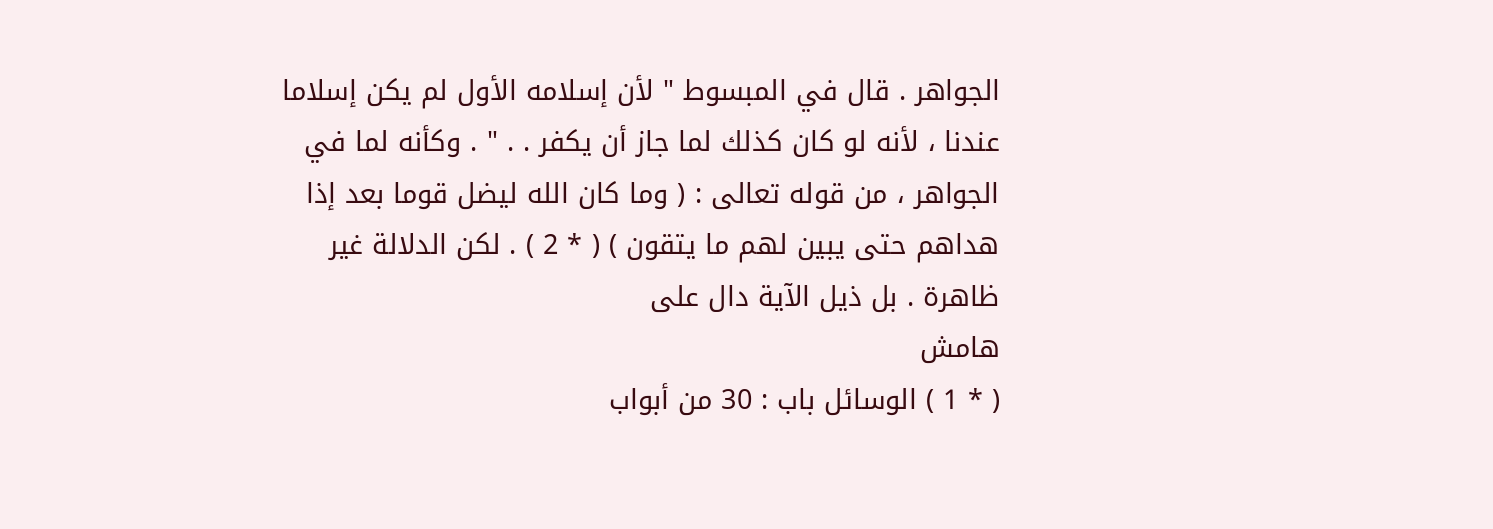الجواهر . قال في المبسوط " لأن إسلامه الأول لم يكن إسلاما عندنا ، لأنه لو كان كذلك لما جاز أن يكفر . . " . وكأنه لما في الجواهر ، من قوله تعالى : ( وما كان الله ليضل قوما بعد إذا هداهم حتى يبين لهم ما يتقون ) ( * 2 ) . لكن الدلالة غير ظاهرة . بل ذيل الآية دال على
هامش
( * 1 ) الوسائل باب : 30 من أبواب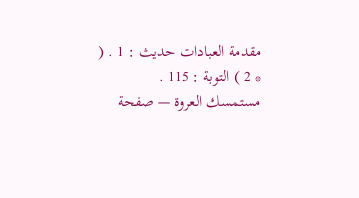مقدمة العبادات حديث : 1 . ( * 2 ) التوبة : 115 .
مستمسك العروة — صفحة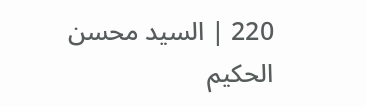220 | السيد محسن الحكيم